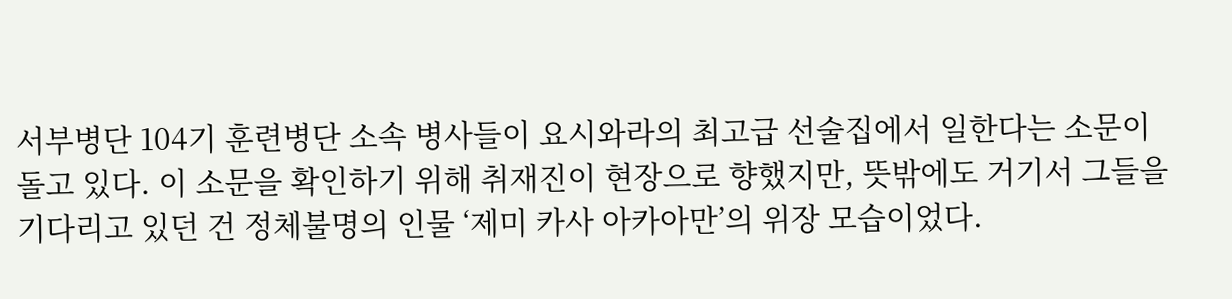서부병단 104기 훈련병단 소속 병사들이 요시와라의 최고급 선술집에서 일한다는 소문이 돌고 있다. 이 소문을 확인하기 위해 취재진이 현장으로 향했지만, 뜻밖에도 거기서 그들을 기다리고 있던 건 정체불명의 인물 ‘제미 카사 아카아만’의 위장 모습이었다.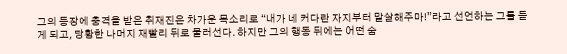그의 등장에 충격을 받은 취재진은 차가운 목소리로 “내가 네 커다란 자지부터 말살해주마!”라고 선언하는 그를 듣게 되고, 당황한 나머지 재빨리 뒤로 물러선다. 하지만 그의 행동 뒤에는 어떤 숨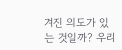겨진 의도가 있는 것일까? 우리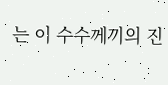는 이 수수께끼의 진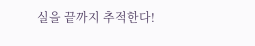실을 끝까지 추적한다!